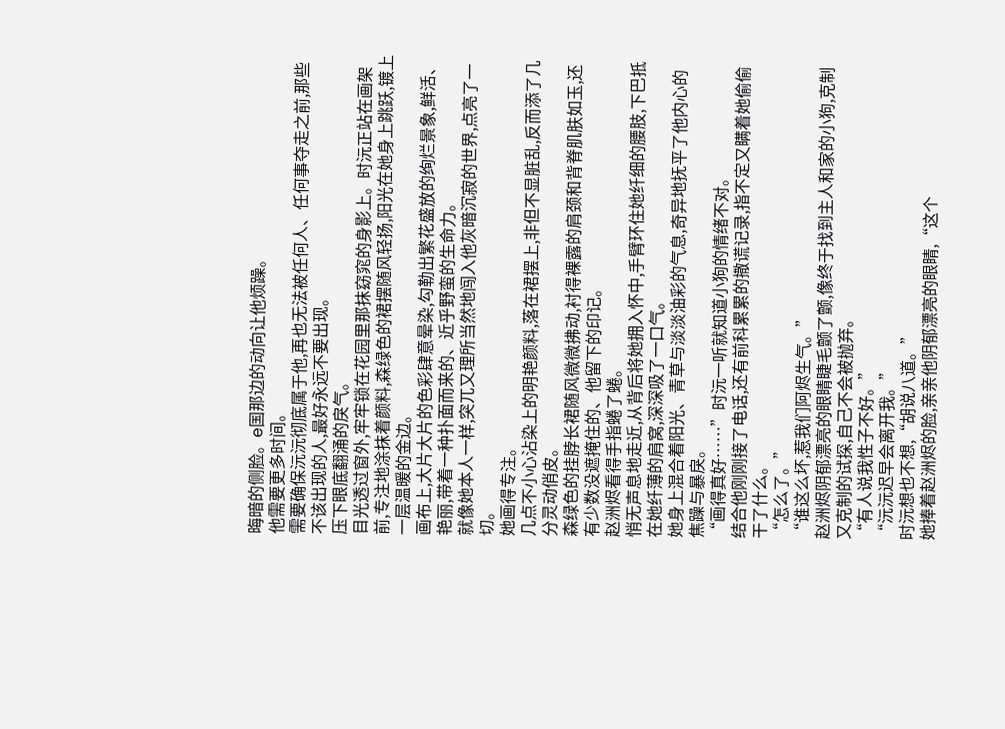晦暗的侧脸。e国那边的动向让他烦躁。
他需要更多时间。
需要确保沅沅彻底属于他,再也无法被任何人、任何事夺走之前,那些不该出现的人,最好永远不要出现。
压下眼底翻涌的戾气。
目光透过窗外,牢牢锁在花园里那抹窈窕的身影上。时沅正站在画架前,专注地涂抹着颜料,森绿色的裙摆随风轻扬,阳光在她身上跳跃,镀上一层温暖的金边。
画布上,大片大片的色彩肆意晕染,勾勒出繁花盛放的绚烂景象,鲜活、艳丽,带着一种扑面而来的、近乎野蛮的生命力。
就像她本人一样,突兀又理所当然地闯入他灰暗沉寂的世界,点亮了一切。
她画得专注。
几点不小心沾染上的明艳颜料,落在裙摆上,非但不显脏乱,反而添了几分灵动俏皮。
森绿色的挂脖长裙随风微微拂动,衬得裸露的肩颈和背脊肌肤如玉,还有少数没遮掩住的、他留下的印记。
赵洲烬看得手指蜷了蜷。
悄无声息地走近,从背后将她拥入怀中,手臂环住她纤细的腰肢,下巴抵在她纤薄的肩窝,深深吸了一口气。
她身上混合着阳光、青草与淡淡油彩的气息,奇异地抚平了他内心的焦躁与暴戾。
“画得真好……”时沅一听就知道小狗的情绪不对。
结合他刚刚接了电话,还有前科累累的撒谎记录,指不定又瞒着她偷偷干了什么。
“怎么了。”
“谁这么坏,惹我们阿烬生气。”
赵洲烬阴郁漂亮的眼睛睫毛颤了颤,像终于找到主人和家的小狗,克制又克制的试探,自己不会被抛弃。
“有人说我性子不好。”
“沅沅迟早会离开我。”
时沅想也不想,“胡说八道。”
她捧着赵洲烬的脸,亲亲他阴郁漂亮的眼睛,“这个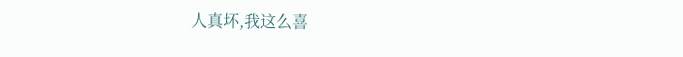人真坏,我这么喜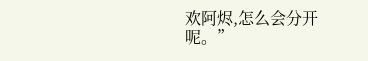欢阿烬,怎么会分开呢。”